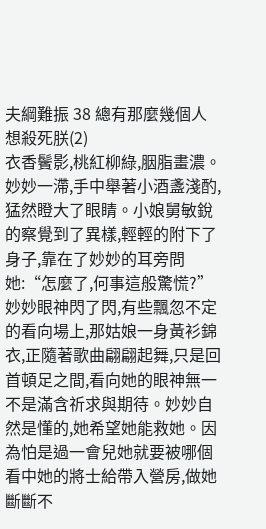夫綱難振 38 總有那麼幾個人想殺死朕(2)
衣香鬢影,桃紅柳綠,胭脂畫濃。
妙妙一滯,手中舉著小酒盞淺酌,猛然瞪大了眼睛。小娘舅敏銳的察覺到了異樣,輕輕的附下了身子,靠在了妙妙的耳旁問她:“怎麼了,何事這般驚慌?”
妙妙眼神閃了閃,有些飄忽不定的看向場上,那姑娘一身黃衫錦衣,正隨著歌曲翩翩起舞,只是回首頓足之間,看向她的眼神無一不是滿含祈求與期待。妙妙自然是懂的,她希望她能救她。因為怕是過一會兒她就要被哪個看中她的將士給帶入營房,做她斷斷不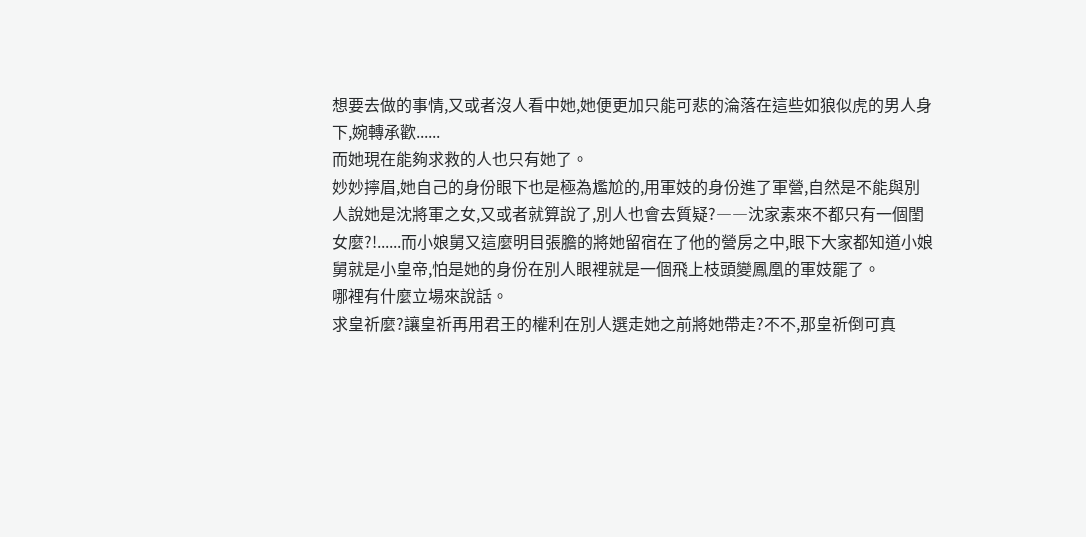想要去做的事情,又或者沒人看中她,她便更加只能可悲的淪落在這些如狼似虎的男人身下,婉轉承歡......
而她現在能夠求救的人也只有她了。
妙妙擰眉,她自己的身份眼下也是極為尷尬的,用軍妓的身份進了軍營,自然是不能與別人說她是沈將軍之女,又或者就算說了,別人也會去質疑?――沈家素來不都只有一個閨女麼?!......而小娘舅又這麼明目張膽的將她留宿在了他的營房之中,眼下大家都知道小娘舅就是小皇帝,怕是她的身份在別人眼裡就是一個飛上枝頭變鳳凰的軍妓罷了。
哪裡有什麼立場來說話。
求皇祈麼?讓皇祈再用君王的權利在別人選走她之前將她帶走?不不,那皇祈倒可真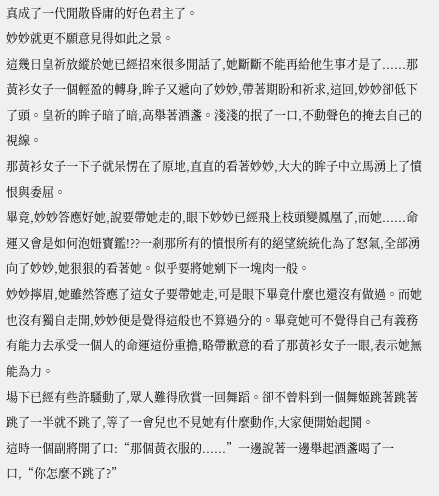真成了一代閒散昏庸的好色君主了。
妙妙就更不願意見得如此之景。
這幾日皇祈放縱於她已經招來很多閒話了,她斷斷不能再給他生事才是了......那黃衫女子一個輕盈的轉身,眸子又遞向了妙妙,帶著期盼和祈求,這回,妙妙卻低下了頭。皇祈的眸子暗了暗,高舉著酒盞。淺淺的抿了一口,不動聲色的掩去自己的視線。
那黃衫女子一下子就呆愣在了原地,直直的看著妙妙,大大的眸子中立馬湧上了憤恨與委屈。
畢竟,妙妙答應好她,說要帶她走的,眼下妙妙已經飛上枝頭變鳳凰了,而她......命運又會是如何泡妞寶鑑!??一剎那所有的憤恨所有的絕望統統化為了怒氣,全部湧向了妙妙,她狠狠的看著她。似乎要將她剜下一塊肉一般。
妙妙擰眉,她雖然答應了這女子要帶她走,可是眼下畢竟什麼也還沒有做過。而她也沒有獨自走開,妙妙便是覺得這般也不算過分的。畢竟她可不覺得自己有義務有能力去承受一個人的命運這份重擔,略帶歉意的看了那黃衫女子一眼,表示她無能為力。
場下已經有些許騷動了,眾人難得欣賞一回舞蹈。卻不曾料到一個舞姬跳著跳著跳了一半就不跳了,等了一會兒也不見她有什麼動作,大家便開始起鬨。
這時一個副將開了口:“那個黃衣服的......”一邊說著一邊舉起酒盞喝了一口,“你怎麼不跳了?”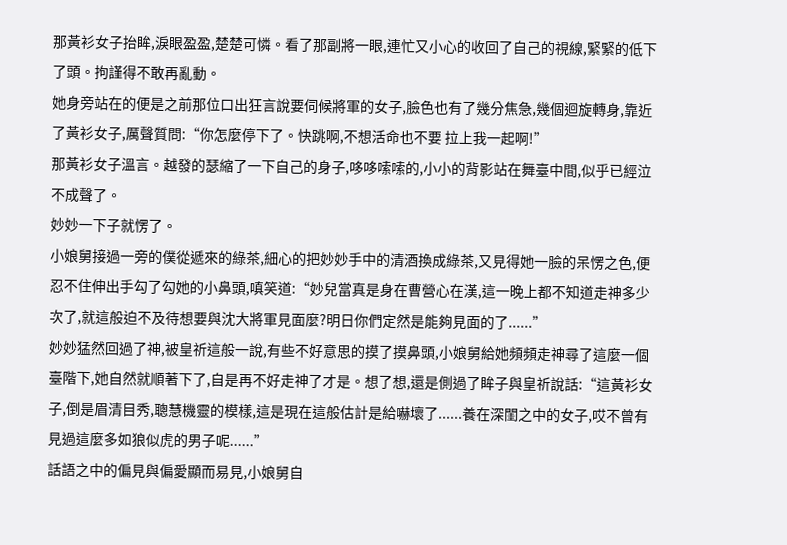那黃衫女子抬眸,淚眼盈盈,楚楚可憐。看了那副將一眼,連忙又小心的收回了自己的視線,緊緊的低下了頭。拘謹得不敢再亂動。
她身旁站在的便是之前那位口出狂言說要伺候將軍的女子,臉色也有了幾分焦急,幾個迴旋轉身,靠近了黃衫女子,厲聲質問:“你怎麼停下了。快跳啊,不想活命也不要 拉上我一起啊!”
那黃衫女子溫言。越發的瑟縮了一下自己的身子,哆哆嗦嗦的,小小的背影站在舞臺中間,似乎已經泣不成聲了。
妙妙一下子就愣了。
小娘舅接過一旁的僕從遞來的綠茶,細心的把妙妙手中的清酒換成綠茶,又見得她一臉的呆愣之色,便忍不住伸出手勾了勾她的小鼻頭,嗔笑道:“妙兒當真是身在曹營心在漢,這一晚上都不知道走神多少次了,就這般迫不及待想要與沈大將軍見面麼?明日你們定然是能夠見面的了......”
妙妙猛然回過了神,被皇祈這般一說,有些不好意思的摸了摸鼻頭,小娘舅給她頻頻走神尋了這麼一個臺階下,她自然就順著下了,自是再不好走神了才是。想了想,還是側過了眸子與皇祈說話:“這黃衫女子,倒是眉清目秀,聰慧機靈的模樣,這是現在這般估計是給嚇壞了......養在深閨之中的女子,哎不曾有見過這麼多如狼似虎的男子呢......”
話語之中的偏見與偏愛顯而易見,小娘舅自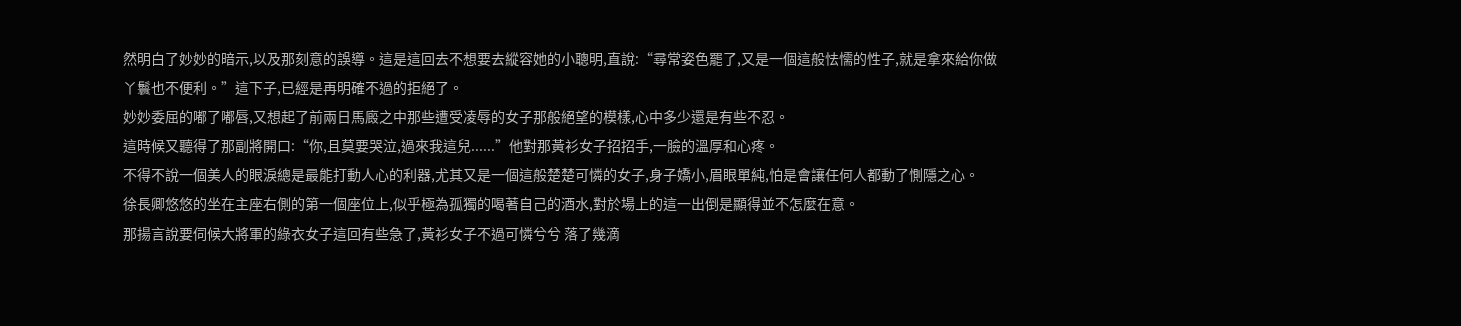然明白了妙妙的暗示,以及那刻意的誤導。這是這回去不想要去縱容她的小聰明,直說:“尋常姿色罷了,又是一個這般怯懦的性子,就是拿來給你做丫鬟也不便利。”這下子,已經是再明確不過的拒絕了。
妙妙委屈的嘟了嘟唇,又想起了前兩日馬廄之中那些遭受凌辱的女子那般絕望的模樣,心中多少還是有些不忍。
這時候又聽得了那副將開口:“你,且莫要哭泣,過來我這兒......”他對那黃衫女子招招手,一臉的溫厚和心疼。
不得不說一個美人的眼淚總是最能打動人心的利器,尤其又是一個這般楚楚可憐的女子,身子嬌小,眉眼單純,怕是會讓任何人都動了惻隱之心。
徐長卿悠悠的坐在主座右側的第一個座位上,似乎極為孤獨的喝著自己的酒水,對於場上的這一出倒是顯得並不怎麼在意。
那揚言說要伺候大將軍的綠衣女子這回有些急了,黃衫女子不過可憐兮兮 落了幾滴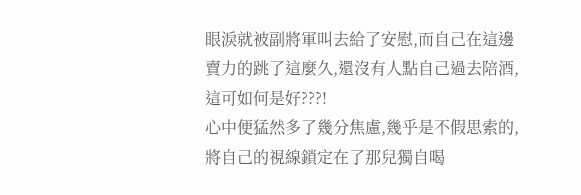眼淚就被副將軍叫去給了安慰,而自己在這邊賣力的跳了這麼久,還沒有人點自己過去陪酒,這可如何是好???!
心中便猛然多了幾分焦慮,幾乎是不假思索的,將自己的視線鎖定在了那兒獨自喝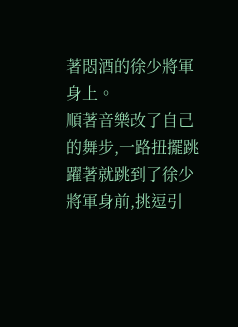著悶酒的徐少將軍身上。
順著音樂改了自己的舞步,一路扭擺跳躍著就跳到了徐少將軍身前,挑逗引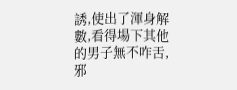誘,使出了渾身解數,看得場下其他的男子無不咋舌,邪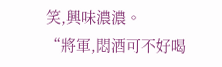笑,興味濃濃。
“將軍,悶酒可不好喝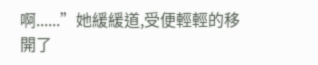啊......”她緩緩道,受便輕輕的移開了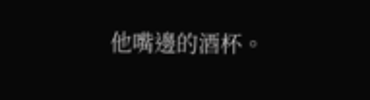他嘴邊的酒杯。